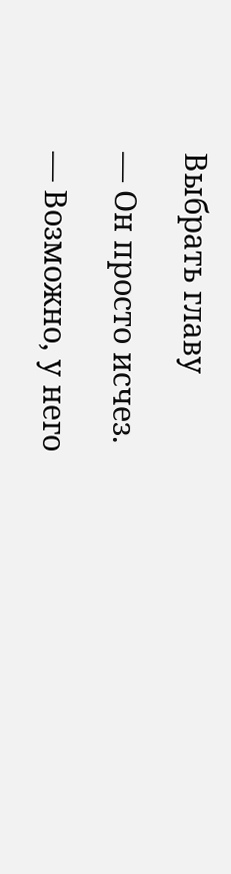Выбрать главу

— Он просто исчез.

— Возможно, у него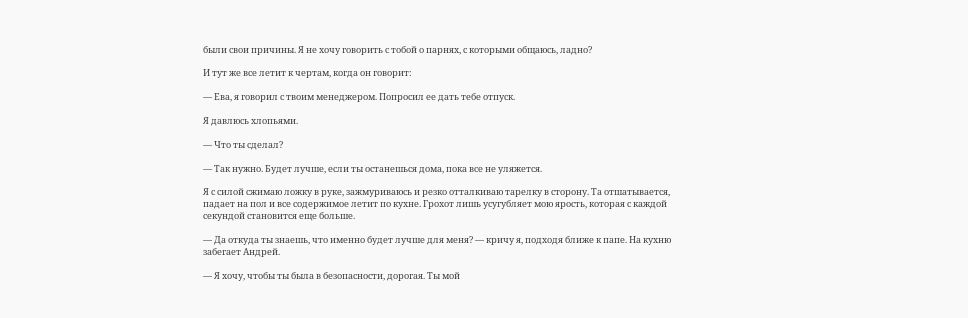были свои причины. Я не хочу говорить с тобой о парнях, с которыми общаюсь, ладно?

И тут же все летит к чертам, когда он говорит:

— Ева, я говорил с твоим менеджером. Попросил ее дать тебе отпуск.

Я давлюсь хлопьями.

— Что ты сделал?

— Так нужно. Будет лучше, если ты останешься дома, пока все не уляжется.

Я с силой сжимаю ложку в руке, зажмуриваюсь и резко отталкиваю тарелку в сторону. Та отшатывается, падает на пол и все содержимое летит по кухне. Грохот лишь усугубляет мою ярость, которая с каждой секундой становится еще больше.

— Да откуда ты знаешь, что именно будет лучше для меня? — кричу я, подходя ближе к папе. На кухню забегает Андрей.

— Я хочу, чтобы ты была в безопасности, дорогая. Ты мой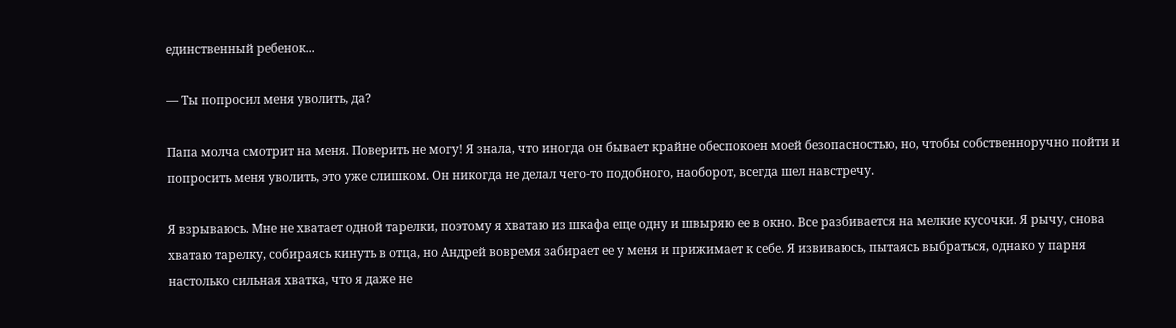единственный ребенок...

— Ты попросил меня уволить, да?

Папа молча смотрит на меня. Поверить не могу! Я знала, что иногда он бывает крайне обеспокоен моей безопасностью, но, чтобы собственноручно пойти и попросить меня уволить, это уже слишком. Он никогда не делал чего-то подобного, наоборот, всегда шел навстречу.

Я взрываюсь. Мне не хватает одной тарелки, поэтому я хватаю из шкафа еще одну и швыряю ее в окно. Все разбивается на мелкие кусочки. Я рычу, снова хватаю тарелку, собираясь кинуть в отца, но Андрей вовремя забирает ее у меня и прижимает к себе. Я извиваюсь, пытаясь выбраться, однако у парня настолько сильная хватка, что я даже не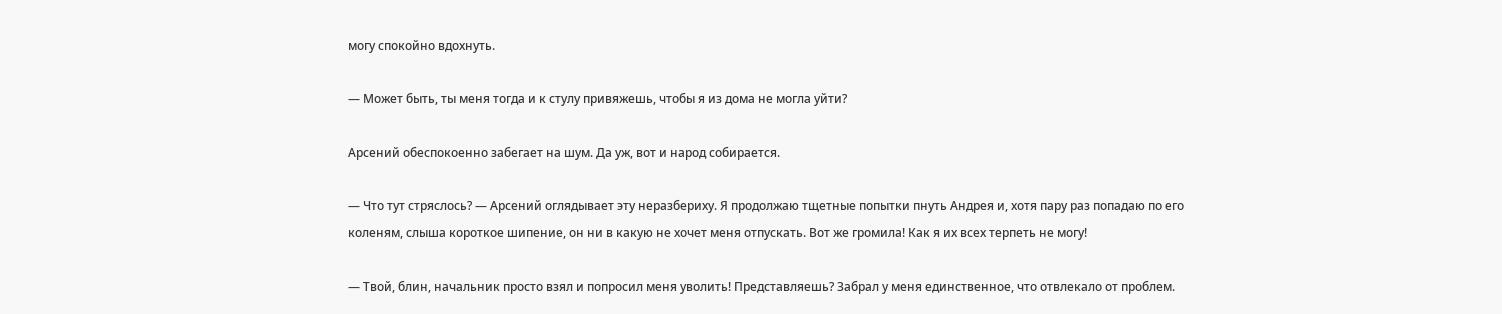могу спокойно вдохнуть.

— Может быть, ты меня тогда и к стулу привяжешь, чтобы я из дома не могла уйти?

Арсений обеспокоенно забегает на шум. Да уж, вот и народ собирается.

— Что тут стряслось? — Арсений оглядывает эту неразбериху. Я продолжаю тщетные попытки пнуть Андрея и, хотя пару раз попадаю по его коленям, слыша короткое шипение, он ни в какую не хочет меня отпускать. Вот же громила! Как я их всех терпеть не могу!

— Твой, блин, начальник просто взял и попросил меня уволить! Представляешь? Забрал у меня единственное, что отвлекало от проблем.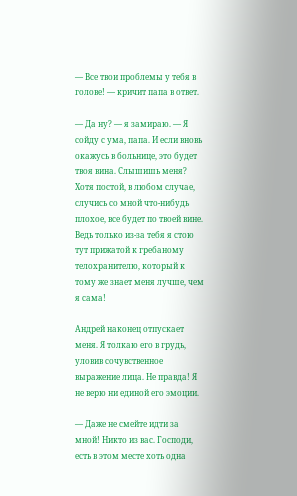— Все твои проблемы у тебя в голове! — кричит папа в ответ.

— Да ну? — я замираю. — Я сойду с ума, папа. И если вновь окажусь в больнице, это будет твоя вина. Слышишь меня? Хотя постой, в любом случае, случись со мной что-нибудь плохое, все будет по твоей вине. Ведь только из-за тебя я стою тут прижатой к гребаному телохранителю, который к тому же знает меня лучше, чем я сама!

Андрей наконец отпускает меня. Я толкаю его в грудь, уловив сочувственное выражение лица. Не правда! Я не верю ни единой его эмоции.

— Даже не смейте идти за мной! Никто из вас. Господи, есть в этом месте хоть одна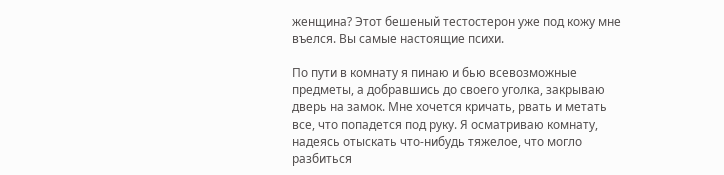женщина? Этот бешеный тестостерон уже под кожу мне въелся. Вы самые настоящие психи.

По пути в комнату я пинаю и бью всевозможные предметы, а добравшись до своего уголка, закрываю дверь на замок. Мне хочется кричать, рвать и метать все, что попадется под руку. Я осматриваю комнату, надеясь отыскать что-нибудь тяжелое, что могло разбиться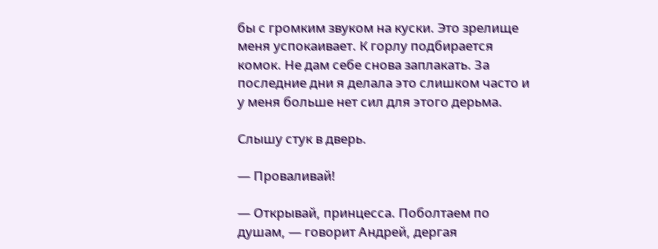бы с громким звуком на куски. Это зрелище меня успокаивает. К горлу подбирается комок. Не дам себе снова заплакать. За последние дни я делала это слишком часто и у меня больше нет сил для этого дерьма.

Слышу стук в дверь.

— Проваливай!

— Открывай, принцесса. Поболтаем по душам, — говорит Андрей, дергая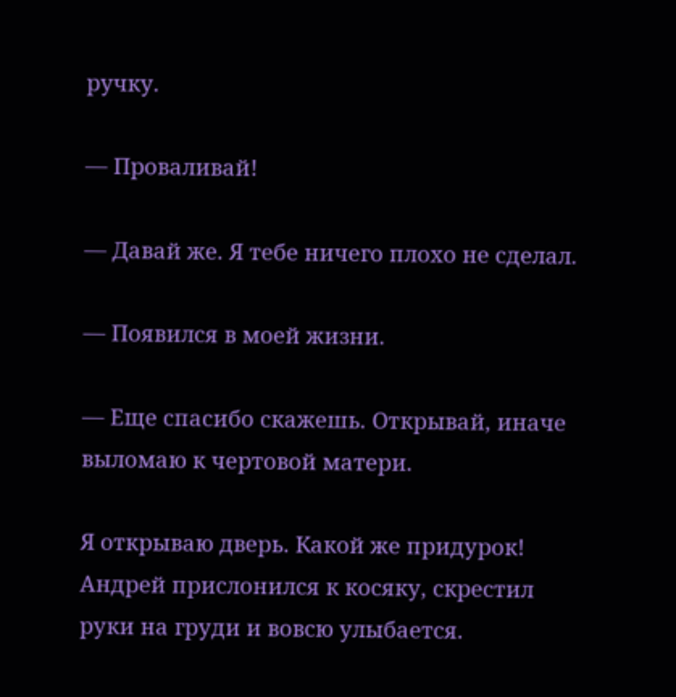ручку.

— Проваливай!

— Давай же. Я тебе ничего плохо не сделал.

— Появился в моей жизни.

— Еще спасибо скажешь. Открывай, иначе выломаю к чертовой матери.

Я открываю дверь. Какой же придурок! Андрей прислонился к косяку, скрестил руки на груди и вовсю улыбается.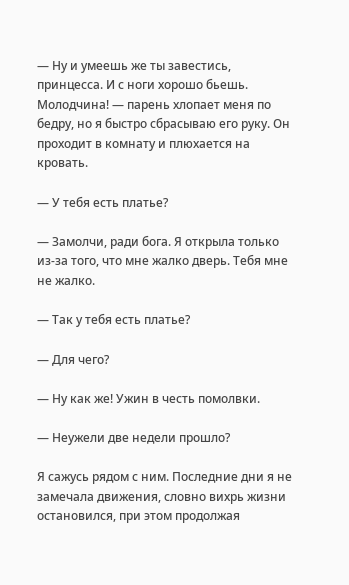— Ну и умеешь же ты завестись, принцесса. И с ноги хорошо бьешь. Молодчина! — парень хлопает меня по бедру, но я быстро сбрасываю его руку. Он проходит в комнату и плюхается на кровать.

— У тебя есть платье?

— Замолчи, ради бога. Я открыла только из-за того, что мне жалко дверь. Тебя мне не жалко.

— Так у тебя есть платье?

— Для чего?

— Ну как же! Ужин в честь помолвки.

— Неужели две недели прошло?

Я сажусь рядом с ним. Последние дни я не замечала движения, словно вихрь жизни остановился, при этом продолжая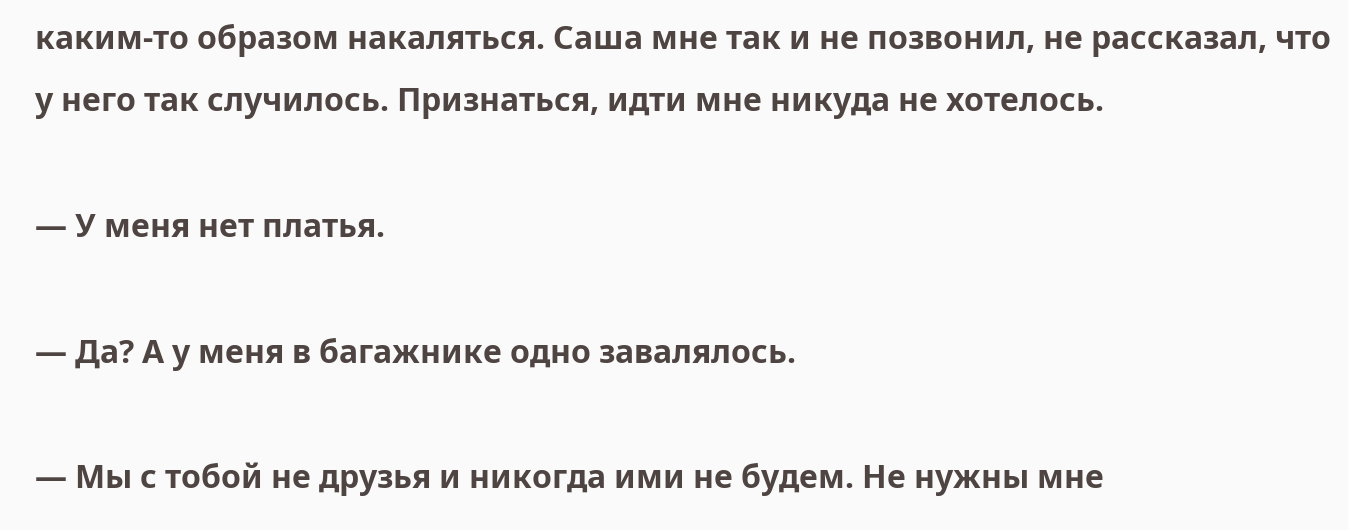каким-то образом накаляться. Саша мне так и не позвонил, не рассказал, что у него так случилось. Признаться, идти мне никуда не хотелось.

— У меня нет платья.

— Да? А у меня в багажнике одно завалялось.

— Мы с тобой не друзья и никогда ими не будем. Не нужны мне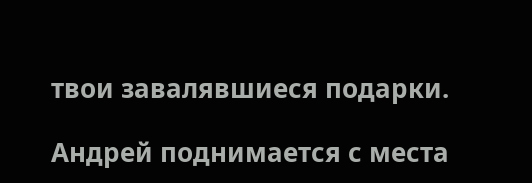твои завалявшиеся подарки.

Андрей поднимается с места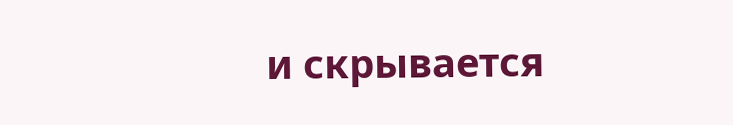и скрывается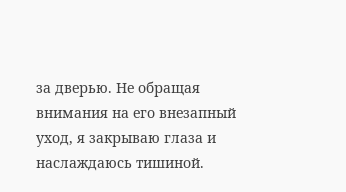за дверью. Не обращая внимания на его внезапный уход, я закрываю глаза и наслаждаюсь тишиной.